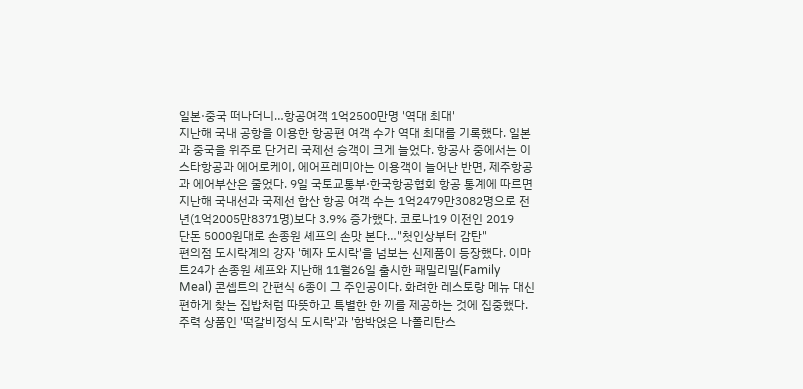일본·중국 떠나더니…항공여객 1억2500만명 '역대 최대'
지난해 국내 공항을 이용한 항공편 여객 수가 역대 최대를 기록했다. 일본과 중국을 위주로 단거리 국제선 승객이 크게 늘었다. 항공사 중에서는 이스타항공과 에어로케이, 에어프레미아는 이용객이 늘어난 반면, 제주항공과 에어부산은 줄었다. 9일 국토교통부·한국항공협회 항공 통계에 따르면 지난해 국내선과 국제선 합산 항공 여객 수는 1억2479만3082명으로 전년(1억2005만8371명)보다 3.9% 증가했다. 코로나19 이전인 2019
단돈 5000원대로 손종원 셰프의 손맛 본다…"첫인상부터 감탄"
편의점 도시락계의 강자 '혜자 도시락'을 넘보는 신제품이 등장했다. 이마트24가 손종원 셰프와 지난해 11월26일 출시한 패밀리밀(Family Meal) 콘셉트의 간편식 6종이 그 주인공이다. 화려한 레스토랑 메뉴 대신 편하게 찾는 집밥처럼 따뜻하고 특별한 한 끼를 제공하는 것에 집중했다. 주력 상품인 '떡갈비정식 도시락'과 '함박얹은 나폴리탄스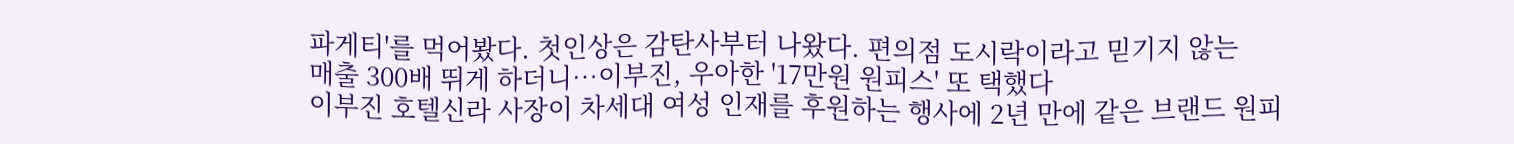파게티'를 먹어봤다. 첫인상은 감탄사부터 나왔다. 편의점 도시락이라고 믿기지 않는
매출 300배 뛰게 하더니…이부진, 우아한 '17만원 원피스' 또 택했다
이부진 호텔신라 사장이 차세대 여성 인재를 후원하는 행사에 2년 만에 같은 브랜드 원피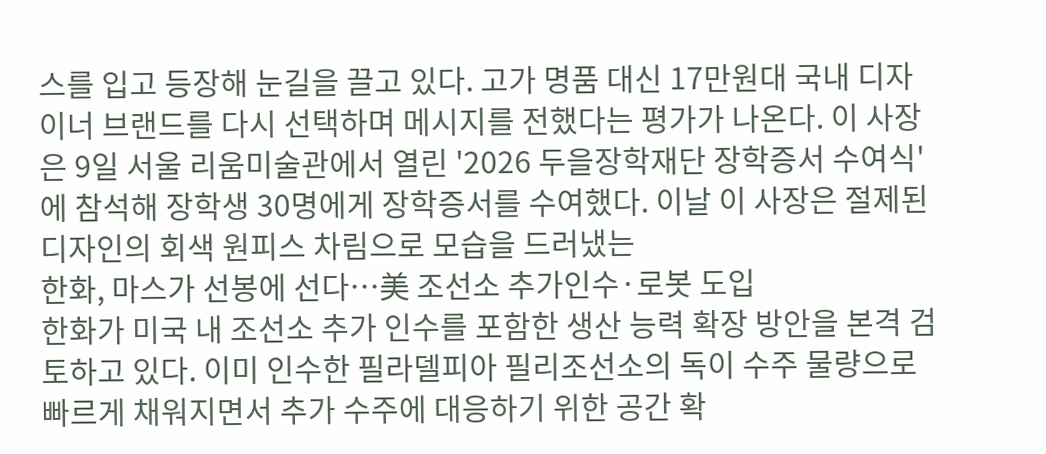스를 입고 등장해 눈길을 끌고 있다. 고가 명품 대신 17만원대 국내 디자이너 브랜드를 다시 선택하며 메시지를 전했다는 평가가 나온다. 이 사장은 9일 서울 리움미술관에서 열린 '2026 두을장학재단 장학증서 수여식'에 참석해 장학생 30명에게 장학증서를 수여했다. 이날 이 사장은 절제된 디자인의 회색 원피스 차림으로 모습을 드러냈는
한화, 마스가 선봉에 선다…美 조선소 추가인수·로봇 도입
한화가 미국 내 조선소 추가 인수를 포함한 생산 능력 확장 방안을 본격 검토하고 있다. 이미 인수한 필라델피아 필리조선소의 독이 수주 물량으로 빠르게 채워지면서 추가 수주에 대응하기 위한 공간 확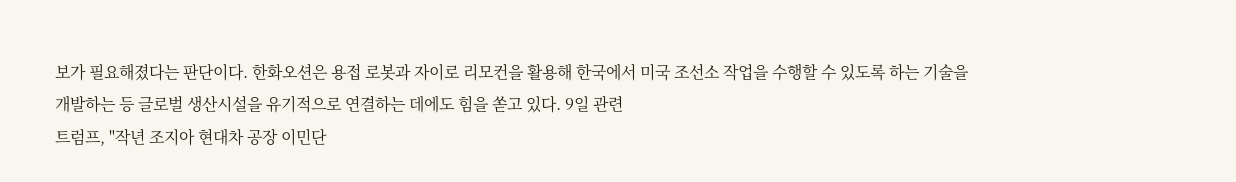보가 필요해졌다는 판단이다. 한화오션은 용접 로봇과 자이로 리모컨을 활용해 한국에서 미국 조선소 작업을 수행할 수 있도록 하는 기술을 개발하는 등 글로벌 생산시설을 유기적으로 연결하는 데에도 힘을 쏟고 있다. 9일 관련
트럼프, "작년 조지아 현대차 공장 이민단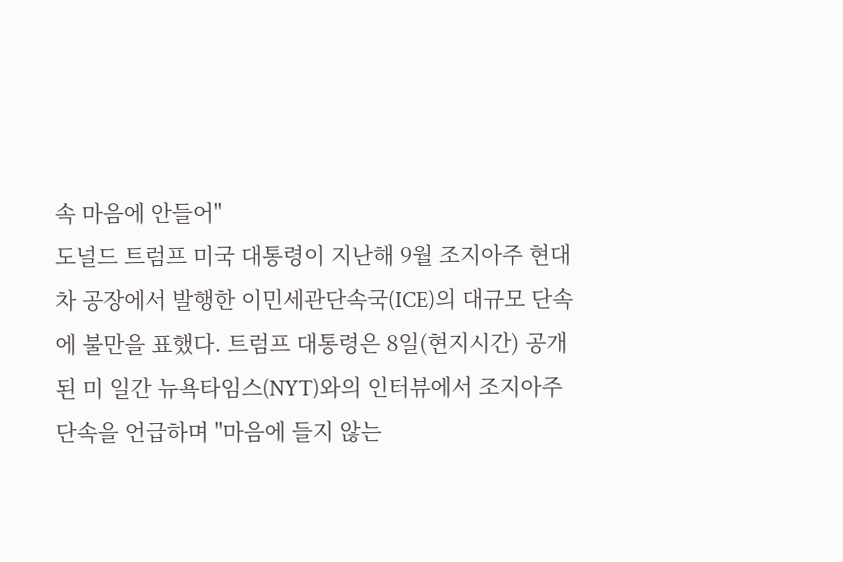속 마음에 안들어"
도널드 트럼프 미국 대통령이 지난해 9월 조지아주 현대차 공장에서 발행한 이민세관단속국(ICE)의 대규모 단속에 불만을 표했다. 트럼프 대통령은 8일(현지시간) 공개된 미 일간 뉴욕타임스(NYT)와의 인터뷰에서 조지아주 단속을 언급하며 "마음에 들지 않는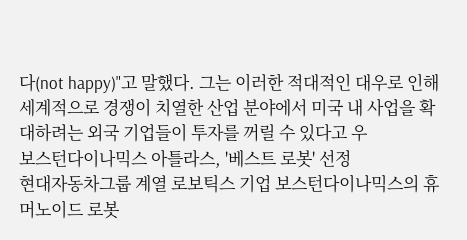다(not happy)"고 말했다. 그는 이러한 적대적인 대우로 인해 세계적으로 경쟁이 치열한 산업 분야에서 미국 내 사업을 확대하려는 외국 기업들이 투자를 꺼릴 수 있다고 우
보스턴다이나믹스 아틀라스, '베스트 로봇' 선정
현대자동차그룹 계열 로보틱스 기업 보스턴다이나믹스의 휴머노이드 로봇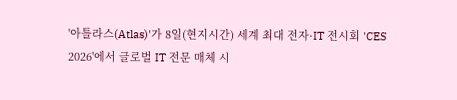'아틀라스(Atlas)'가 8일(현지시간) 세계 최대 전자·IT 전시회 'CES 2026'에서 글로벌 IT 전문 매체 시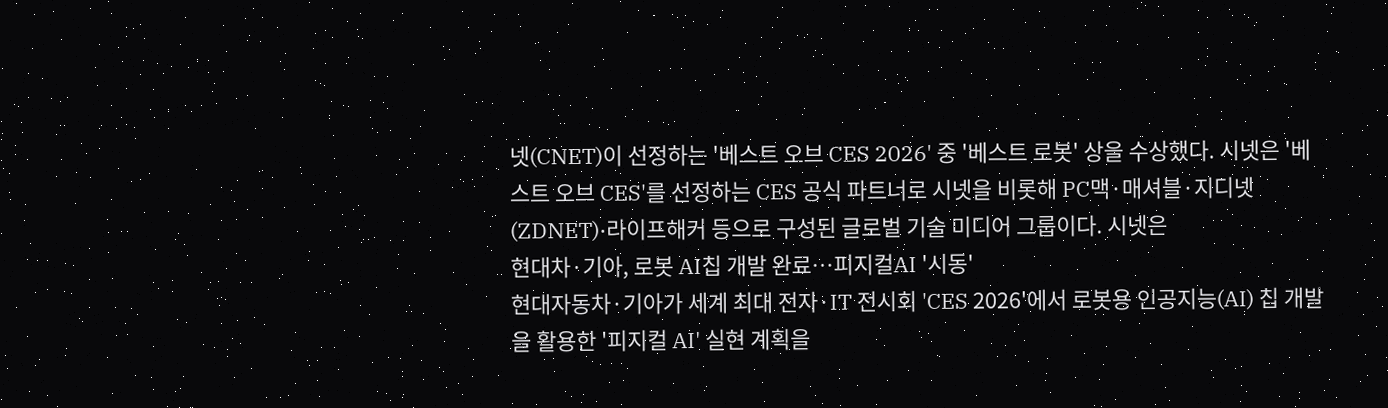넷(CNET)이 선정하는 '베스트 오브 CES 2026' 중 '베스트 로봇' 상을 수상했다. 시넷은 '베스트 오브 CES'를 선정하는 CES 공식 파트너로 시넷을 비롯해 PC맥·매셔블·지디넷(ZDNET)·라이프해커 등으로 구성된 글로벌 기술 미디어 그룹이다. 시넷은
현대차·기아, 로봇 AI칩 개발 완료…피지컬AI '시동'
현대자동차·기아가 세계 최대 전자·IT 전시회 'CES 2026'에서 로봇용 인공지능(AI) 칩 개발을 활용한 '피지컬 AI' 실현 계획을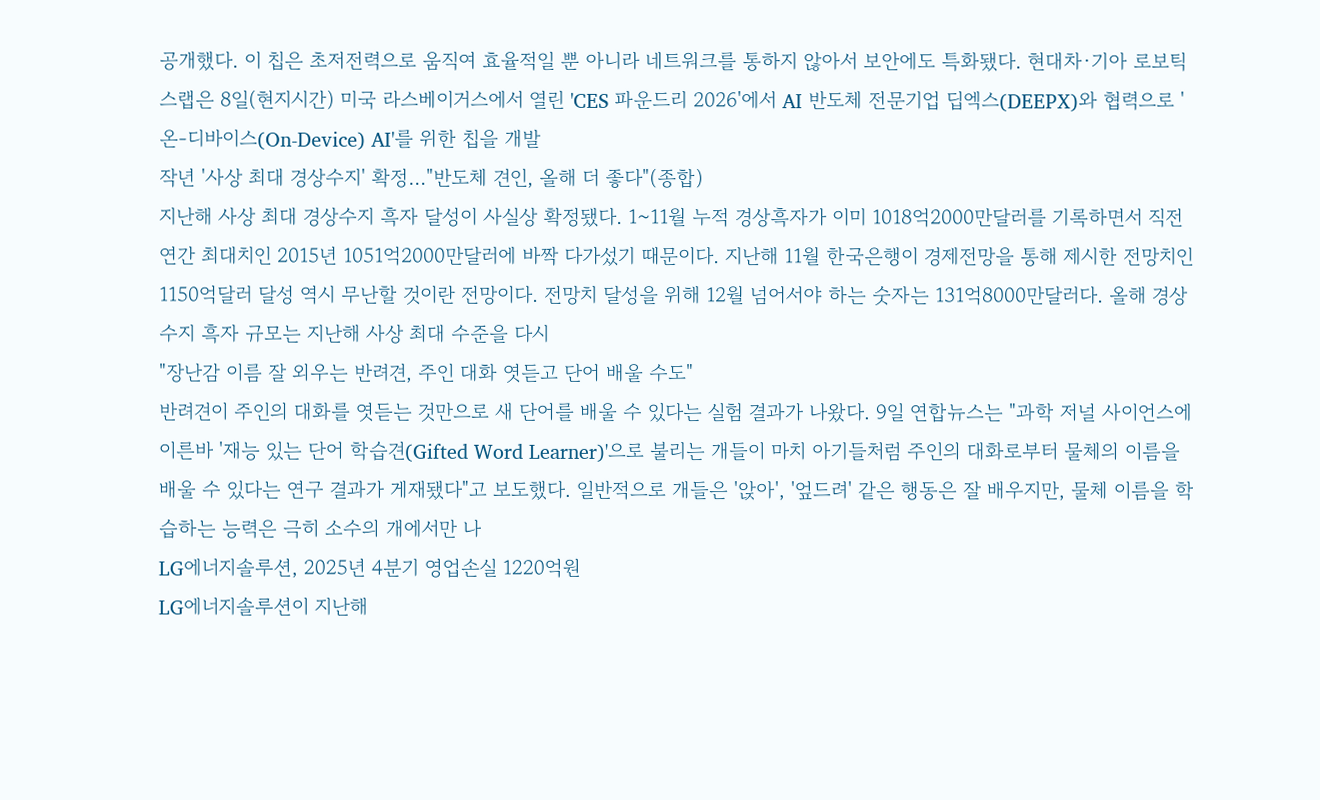공개했다. 이 칩은 초저전력으로 움직여 효율적일 뿐 아니라 네트워크를 통하지 않아서 보안에도 특화됐다. 현대차·기아 로보틱스랩은 8일(현지시간) 미국 라스베이거스에서 열린 'CES 파운드리 2026'에서 AI 반도체 전문기업 딥엑스(DEEPX)와 협력으로 '온-디바이스(On-Device) AI'를 위한 칩을 개발
작년 '사상 최대 경상수지' 확정…"반도체 견인, 올해 더 좋다"(종합)
지난해 사상 최대 경상수지 흑자 달성이 사실상 확정됐다. 1~11월 누적 경상흑자가 이미 1018억2000만달러를 기록하면서 직전 연간 최대치인 2015년 1051억2000만달러에 바짝 다가섰기 때문이다. 지난해 11월 한국은행이 경제전망을 통해 제시한 전망치인 1150억달러 달성 역시 무난할 것이란 전망이다. 전망치 달성을 위해 12월 넘어서야 하는 숫자는 131억8000만달러다. 올해 경상수지 흑자 규모는 지난해 사상 최대 수준을 다시
"장난감 이름 잘 외우는 반려견, 주인 대화 엿듣고 단어 배울 수도"
반려견이 주인의 대화를 엿듣는 것만으로 새 단어를 배울 수 있다는 실험 결과가 나왔다. 9일 연합뉴스는 "과학 저널 사이언스에 이른바 '재능 있는 단어 학습견(Gifted Word Learner)'으로 불리는 개들이 마치 아기들처럼 주인의 대화로부터 물체의 이름을 배울 수 있다는 연구 결과가 게재됐다"고 보도했다. 일반적으로 개들은 '앉아', '엎드려' 같은 행동은 잘 배우지만, 물체 이름을 학습하는 능력은 극히 소수의 개에서만 나
LG에너지솔루션, 2025년 4분기 영업손실 1220억원
LG에너지솔루션이 지난해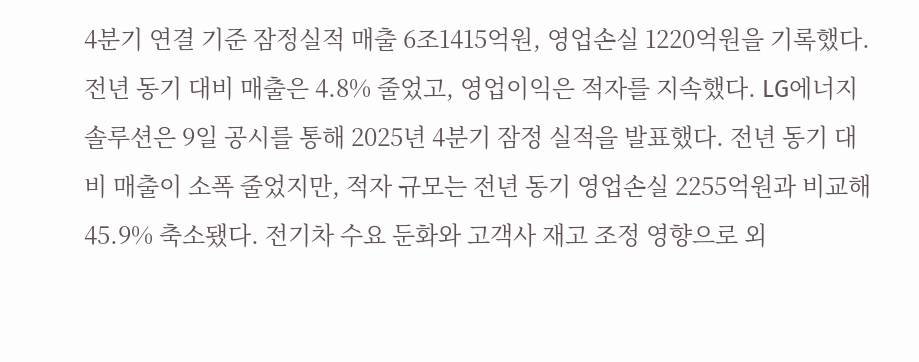4분기 연결 기준 잠정실적 매출 6조1415억원, 영업손실 1220억원을 기록했다. 전년 동기 대비 매출은 4.8% 줄었고, 영업이익은 적자를 지속했다. LG에너지솔루션은 9일 공시를 통해 2025년 4분기 잠정 실적을 발표했다. 전년 동기 대비 매출이 소폭 줄었지만, 적자 규모는 전년 동기 영업손실 2255억원과 비교해 45.9% 축소됐다. 전기차 수요 둔화와 고객사 재고 조정 영향으로 외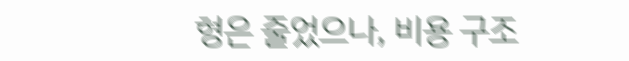형은 줄었으나, 비용 구조